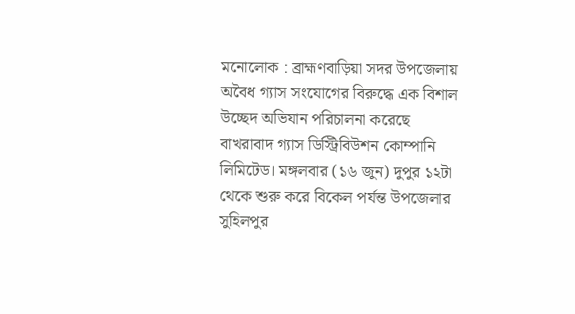মনোলোক : ব্রাহ্মণবাড়িয়া সদর উপজেলায় অবৈধ গ্যাস সংযোগের বিরুদ্ধে এক বিশাল উচ্ছেদ অভিযান পরিচালনা করেছে বাখরাবাদ গ্যাস ডিস্ট্রিবিউশন কোম্পানি লিমিটেড। মঙ্গলবার (১৬ জুন) দুপুর ১২টা থেকে শুরু করে বিকেল পর্যন্ত উপজেলার সুহিলপুর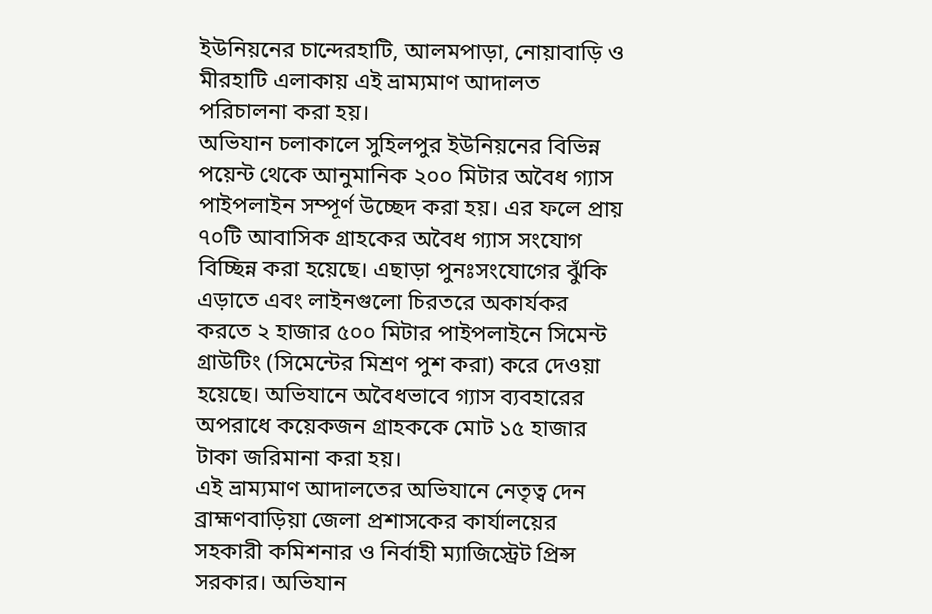ইউনিয়নের চান্দেরহাটি, আলমপাড়া, নোয়াবাড়ি ও মীরহাটি এলাকায় এই ভ্রাম্যমাণ আদালত পরিচালনা করা হয়।
অভিযান চলাকালে সুহিলপুর ইউনিয়নের বিভিন্ন পয়েন্ট থেকে আনুমানিক ২০০ মিটার অবৈধ গ্যাস পাইপলাইন সম্পূর্ণ উচ্ছেদ করা হয়। এর ফলে প্রায় ৭০টি আবাসিক গ্রাহকের অবৈধ গ্যাস সংযোগ বিচ্ছিন্ন করা হয়েছে। এছাড়া পুনঃসংযোগের ঝুঁকি এড়াতে এবং লাইনগুলো চিরতরে অকার্যকর করতে ২ হাজার ৫০০ মিটার পাইপলাইনে সিমেন্ট গ্রাউটিং (সিমেন্টের মিশ্রণ পুশ করা) করে দেওয়া হয়েছে। অভিযানে অবৈধভাবে গ্যাস ব্যবহারের অপরাধে কয়েকজন গ্রাহককে মোট ১৫ হাজার টাকা জরিমানা করা হয়।
এই ভ্রাম্যমাণ আদালতের অভিযানে নেতৃত্ব দেন ব্রাহ্মণবাড়িয়া জেলা প্রশাসকের কার্যালয়ের সহকারী কমিশনার ও নির্বাহী ম্যাজিস্ট্রেট প্রিন্স সরকার। অভিযান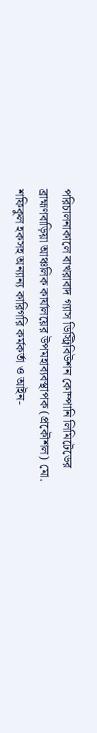পরিচালনাকালে বাখরাবাদ গ্যাস ডিস্ট্রিবিউশন কোম্পানি লিমিটেডের ব্রাহ্মণবাড়িয়া আঞ্চলিক কার্যালয়ের উপমহাব্যবস্থাপক (প্রকৌশল) মো. শফিকুল হকসহ অন্যান্য কারিগরি কর্মকর্তা ও আইন-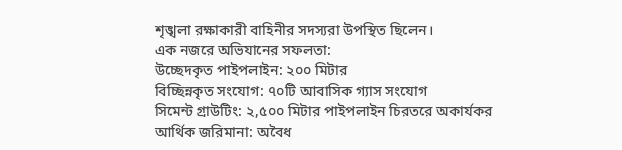শৃঙ্খলা রক্ষাকারী বাহিনীর সদস্যরা উপস্থিত ছিলেন।
এক নজরে অভিযানের সফলতা:
উচ্ছেদকৃত পাইপলাইন: ২০০ মিটার
বিচ্ছিন্নকৃত সংযোগ: ৭০টি আবাসিক গ্যাস সংযোগ
সিমেন্ট গ্রাউটিং: ২,৫০০ মিটার পাইপলাইন চিরতরে অকার্যকর
আর্থিক জরিমানা: অবৈধ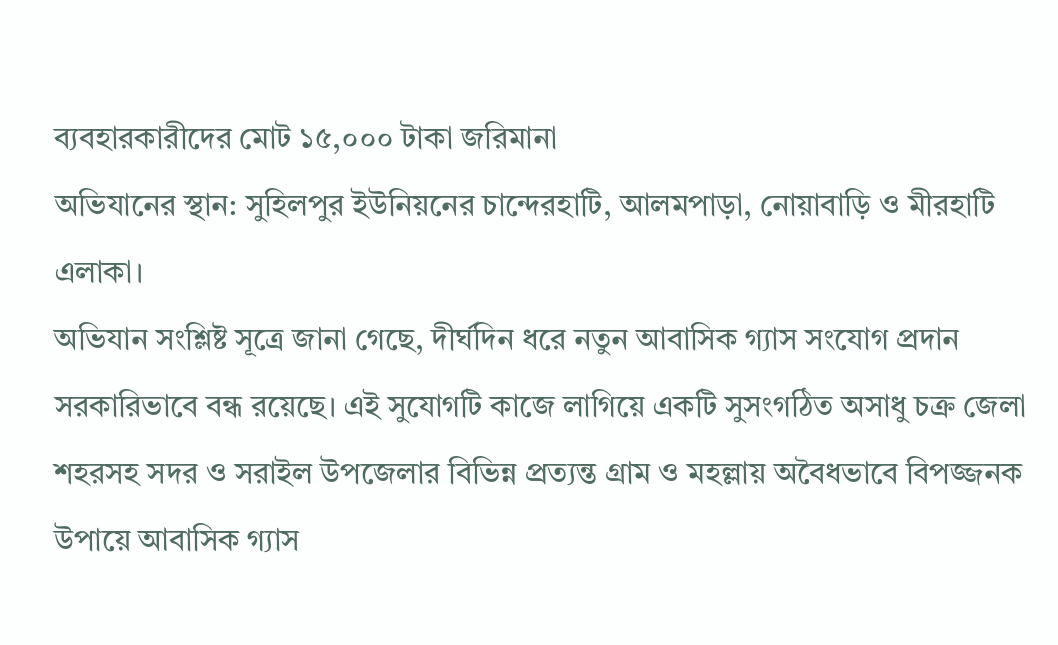ব্যবহারকারীদের মোট ১৫,০০০ টাকা জরিমানা
অভিযানের স্থান: সুহিলপুর ইউনিয়নের চান্দেরহাটি, আলমপাড়া, নোয়াবাড়ি ও মীরহাটি এলাকা।
অভিযান সংশ্লিষ্ট সূত্রে জানা গেছে, দীর্ঘদিন ধরে নতুন আবাসিক গ্যাস সংযোগ প্রদান সরকারিভাবে বন্ধ রয়েছে। এই সুযোগটি কাজে লাগিয়ে একটি সুসংগঠিত অসাধু চক্র জেলা শহরসহ সদর ও সরাইল উপজেলার বিভিন্ন প্রত্যন্ত গ্রাম ও মহল্লায় অবৈধভাবে বিপজ্জনক উপায়ে আবাসিক গ্যাস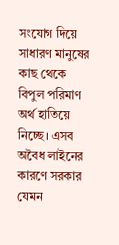সংযোগ দিয়ে সাধারণ মানুষের কাছ থেকে বিপুল পরিমাণ অর্থ হাতিয়ে নিচ্ছে। এসব অবৈধ লাইনের কারণে সরকার যেমন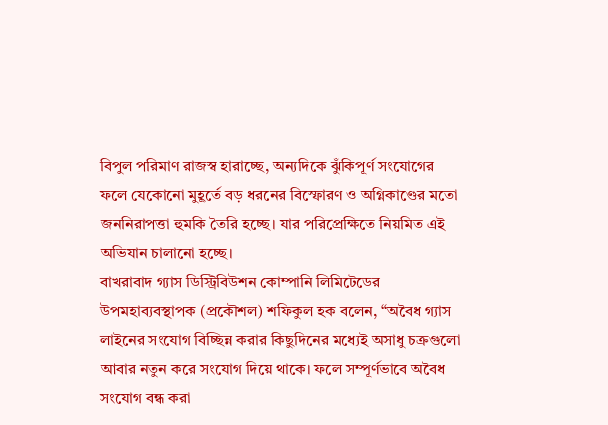বিপুল পরিমাণ রাজস্ব হারাচ্ছে, অন্যদিকে ঝুঁকিপূর্ণ সংযোগের ফলে যেকোনো মুহূর্তে বড় ধরনের বিস্ফোরণ ও অগ্নিকাণ্ডের মতো জননিরাপত্তা হুমকি তৈরি হচ্ছে। যার পরিপ্রেক্ষিতে নিয়মিত এই অভিযান চালানো হচ্ছে।
বাখরাবাদ গ্যাস ডিস্ট্রিবিউশন কোম্পানি লিমিটেডের উপমহাব্যবস্থাপক (প্রকৌশল) শফিকুল হক বলেন, “অবৈধ গ্যাস লাইনের সংযোগ বিচ্ছিন্ন করার কিছুদিনের মধ্যেই অসাধু চক্রগুলো আবার নতুন করে সংযোগ দিয়ে থাকে। ফলে সম্পূর্ণভাবে অবৈধ সংযোগ বন্ধ করা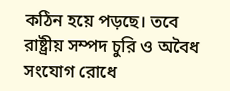কঠিন হয়ে পড়ছে। তবে রাষ্ট্রীয় সম্পদ চুরি ও অবৈধ সংযোগ রোধে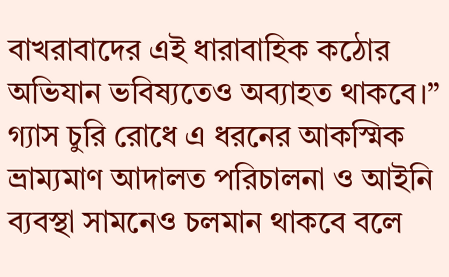বাখরাবাদের এই ধারাবাহিক কঠোর অভিযান ভবিষ্যতেও অব্যাহত থাকবে।”
গ্যাস চুরি রোধে এ ধরনের আকস্মিক ভ্রাম্যমাণ আদালত পরিচালনা ও আইনি ব্যবস্থা সামনেও চলমান থাকবে বলে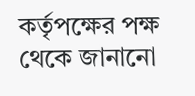কর্তৃপক্ষের পক্ষ থেকে জানানো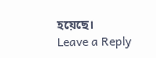হয়েছে।
Leave a Reply